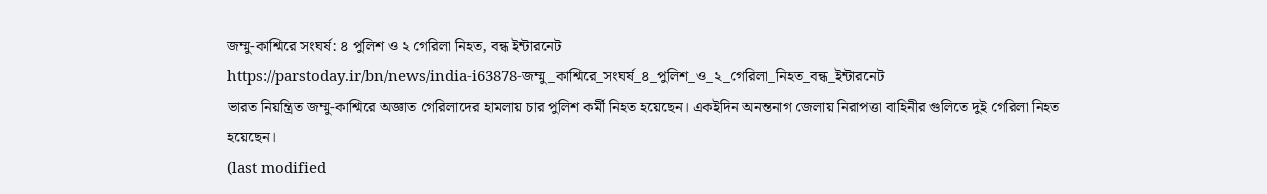জম্মু-কাশ্মিরে সংঘর্ষ: ৪ পুলিশ ও ২ গেরিলা নিহত, বন্ধ ইন্টারনেট
https://parstoday.ir/bn/news/india-i63878-জম্মু_কাশ্মিরে_সংঘর্ষ_৪_পুলিশ_ও_২_গেরিলা_নিহত_বন্ধ_ইন্টারনেট
ভারত নিয়ন্ত্রিত জম্মু-কাশ্মিরে অজ্ঞাত গেরিলাদের হামলায় চার পুলিশ কর্মী নিহত হয়েছেন। একইদিন অনন্তনাগ জেলায় নিরাপত্তা বাহিনীর গুলিতে দুই গেরিলা নিহত হয়েছেন।
(last modified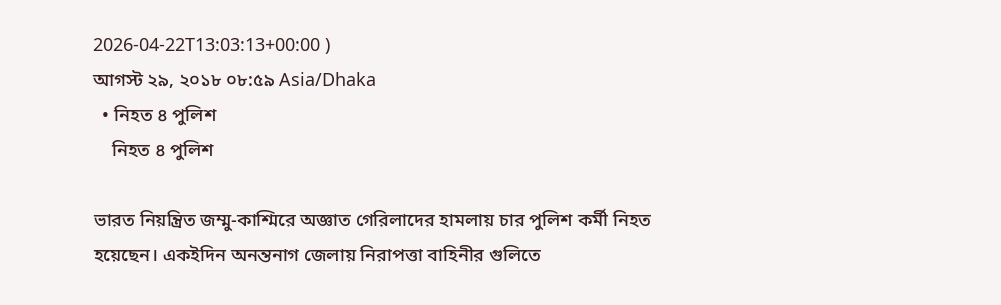2026-04-22T13:03:13+00:00 )
আগস্ট ২৯, ২০১৮ ০৮:৫৯ Asia/Dhaka
  • নিহত ৪ পুলিশ
    নিহত ৪ পুলিশ

ভারত নিয়ন্ত্রিত জম্মু-কাশ্মিরে অজ্ঞাত গেরিলাদের হামলায় চার পুলিশ কর্মী নিহত হয়েছেন। একইদিন অনন্তনাগ জেলায় নিরাপত্তা বাহিনীর গুলিতে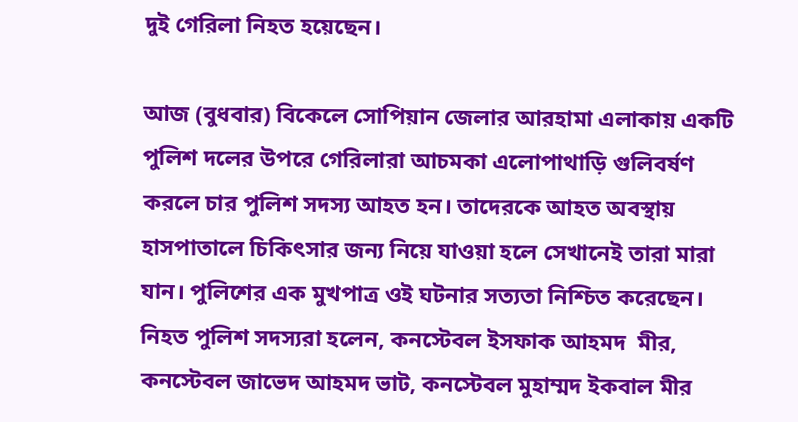দুই গেরিলা নিহত হয়েছেন।

আজ (বুধবার) বিকেলে সোপিয়ান জেলার আরহামা এলাকায় একটি পুলিশ দলের উপরে গেরিলারা আচমকা এলোপাথাড়ি গুলিবর্ষণ করলে চার পুলিশ সদস্য আহত হন। তাদেরকে আহত অবস্থায় হাসপাতালে চিকিৎসার জন্য নিয়ে যাওয়া হলে সেখানেই তারা মারা যান। পুলিশের এক মুখপাত্র ওই ঘটনার সত্যতা নিশ্চিত করেছেন। নিহত পুলিশ সদস্যরা হলেন, কনস্টেবল ইসফাক আহমদ  মীর, কনস্টেবল জাভেদ আহমদ ভাট, কনস্টেবল মুহাম্মদ ইকবাল মীর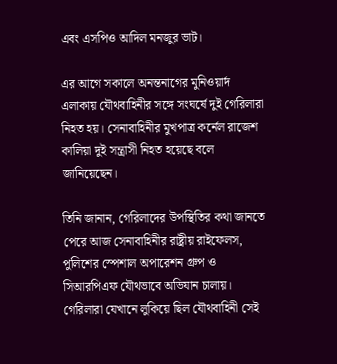এবং এসপিও আদিল মনজুর ভাট।

এর আগে সকালে অনন্তনাগের মুনিওয়ার্দ এলাকায় যৌথবাহিনীর সঙ্গে সংঘর্ষে দুই গেরিলারা নিহত হয়। সেনাবাহিনীর মুখপাত্র কর্নেল রাজেশ কালিয়া দুই সন্ত্রাসী নিহত হয়েছে বলে জানিয়েছেন।

তিনি জানান, গেরিলাদের উপস্থিতির কথা জানতে পেরে আজ সেনাবাহিনীর রাষ্ট্রীয় রাইফেলস, পুলিশের স্পেশাল অপারেশন গ্রুপ ও সিআরপিএফ যৌথভাবে অভিযান চালায়। গেরিলারা যেখানে লুকিয়ে ছিল যৌথবাহিনী সেই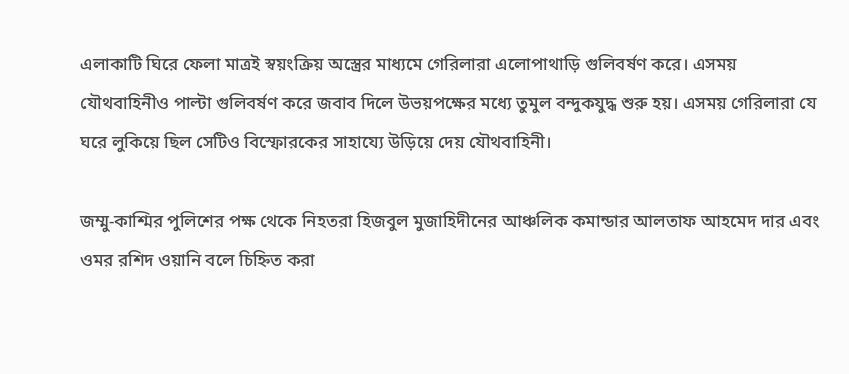এলাকাটি ঘিরে ফেলা মাত্রই স্বয়ংক্রিয় অস্ত্রের মাধ্যমে গেরিলারা এলোপাথাড়ি গুলিবর্ষণ করে। এসময় যৌথবাহিনীও পাল্টা গুলিবর্ষণ করে জবাব দিলে উভয়পক্ষের মধ্যে তুমুল বন্দুকযুদ্ধ শুরু হয়। এসময় গেরিলারা যে ঘরে লুকিয়ে ছিল সেটিও বিস্ফোরকের সাহায্যে উড়িয়ে দেয় যৌথবাহিনী।

জম্মু-কাশ্মির পুলিশের পক্ষ থেকে নিহতরা হিজবুল মুজাহিদীনের আঞ্চলিক কমান্ডার আলতাফ আহমেদ দার এবং ওমর রশিদ ওয়ানি বলে চিহ্নিত করা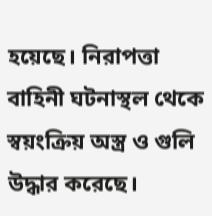হয়েছে। নিরাপত্তা বাহিনী ঘটনাস্থল থেকে স্বয়ংক্রিয় অস্ত্র ও গুলি উদ্ধার করেছে।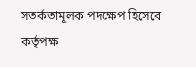সতর্কতামূলক পদক্ষেপ হিসেবে কর্তৃপক্ষ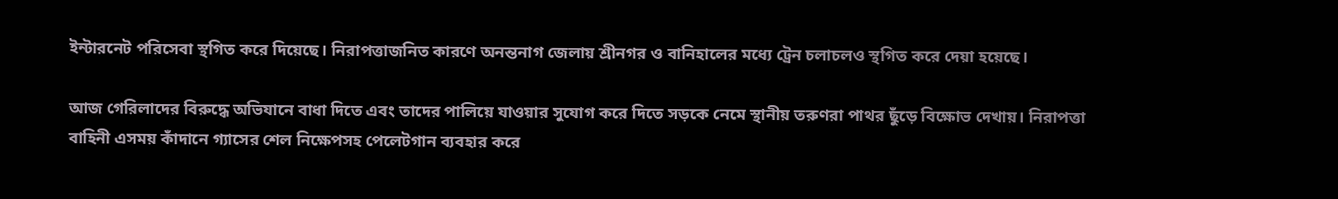ইন্টারনেট পরিসেবা স্থগিত করে দিয়েছে। নিরাপত্তাজনিত কারণে অনন্তনাগ জেলায় শ্রীনগর ও বানিহালের মধ্যে ট্রেন চলাচলও স্থগিত করে দেয়া হয়েছে।

আজ গেরিলাদের বিরুদ্ধে অভিযানে বাধা দিতে এবং তাদের পালিয়ে যাওয়ার সুযোগ করে দিতে সড়কে নেমে স্থানীয় তরুণরা পাথর ছুঁড়ে বিক্ষোভ দেখায়। নিরাপত্তা  বাহিনী এসময় কাঁদানে গ্যাসের শেল নিক্ষেপসহ পেলেটগান ব্যবহার করে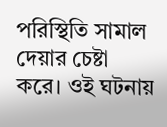পরিস্থিতি সামাল দেয়ার চেষ্টা করে। ওই ঘটনায়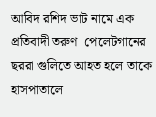আবিদ রশিদ ভাট নামে এক প্রতিবাদী তরুণ  পেলেটগানের ছররা গুলিতে আহত হলে তাকে হাসপাতালে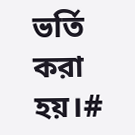ভর্তি করা হয়।#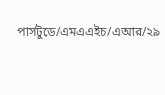পার্সটুডে/এমএএইচ/এআর/২৯